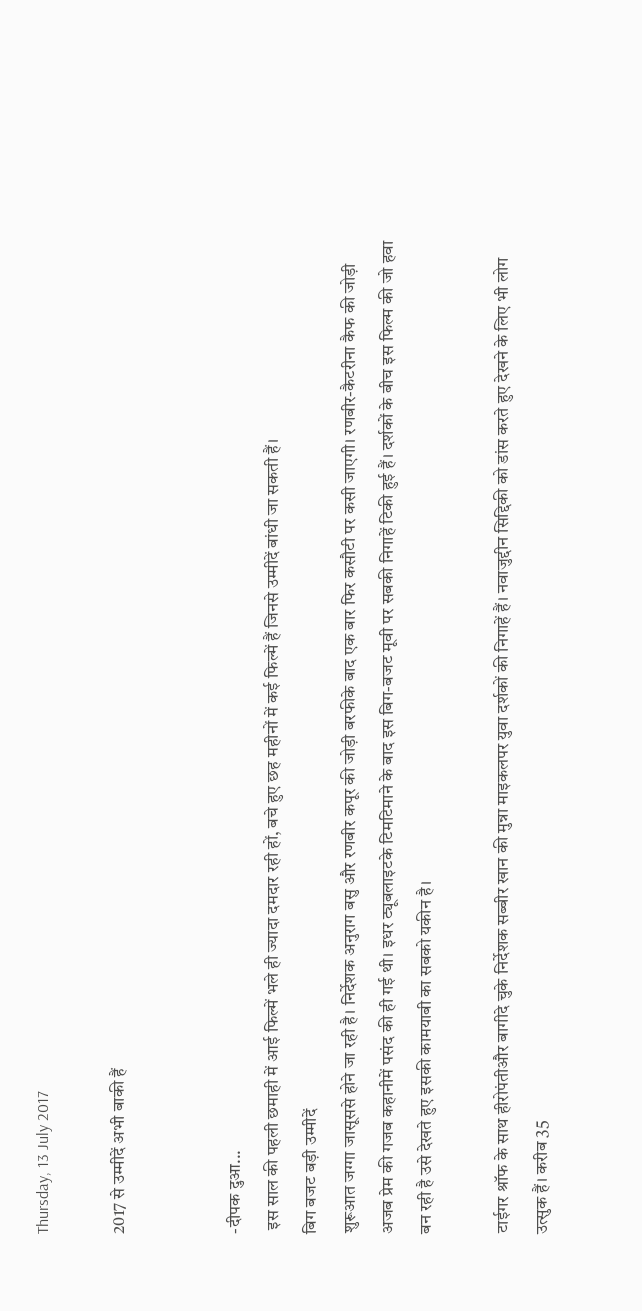Thursday, 13 July 2017

2017 से उम्मीदें अभी बाकी हैं


-दीपक दुआ...
 इस साल की पहली छमाही में आई फिल्में भले ही ज्यादा दमदार रही हों, बचे हुए छह महीनों में कई फिल्में हैं जिनसे उम्मीदें बांधी जा सकती हैं।
बिग बजट बड़ी उम्मीदें
शुरूआत जग्गा जासूससे होने जा रही है। निर्देशक अनुराग बसु और रणबीर कपूर की जोड़ी बरफीके बाद एक बार फिर कसौटी पर कसी जाएगी। रणबीर-कैटरीना कैफ की जोड़ी अजब प्रेम की गजब कहानीमें पसंद की ही गई थी। इधर ट्यूबलाइटके टिमटिमाने के बाद इस बिग-बजट मूवी पर सबकी निगाहें टिकी हुई हैं। दर्शकों के बीच इस फिल्म की जो हवा बन रही है उसे देखते हुए इसकी कामयाबी का सबको यकीन है।

टाईगर श्रॉफ के साथ हीरोपंतीऔर बागीदे चुके निर्देशक सब्बीर खान की मुन्ना माइकलपर युवा दर्शकों की निगाहें हैं। नवाजुद्दीन सिद्दिकी को डांस करते हुए देखने के लिए भी लोग उत्सुक हैं। करीब 35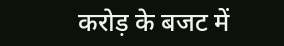करोड़ के बजट में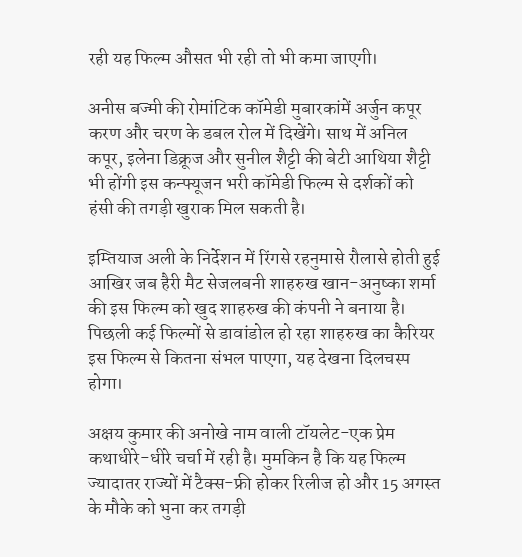रही यह फिल्म औसत भी रही तो भी कमा जाएगी।

अनीस बज्मी की रोमांटिक कॉमेडी मुबारकांमें अर्जुन कपूर करण और चरण के डबल रोल में दिखेंगे। साथ में अनिल कपूर, इलेना डिक्रूज और सुनील शैट्टी की बेटी आथिया शैट्टी भी होंगी इस कन्फ्यूजन भरी कॉमेडी फिल्म से दर्शकों को हंसी की तगड़ी खुराक मिल सकती है।

इम्तियाज अली के निर्देशन में रिंगसे रहनुमासे रौलासे होती हुई आखिर जब हैरी मैट सेजलबनी शाहरुख खान-अनुष्का शर्मा की इस फिल्म को खुद शाहरुख की कंपनी ने बनाया है। पिछली कई फिल्मों से डावांडोल हो रहा शाहरुख का कैरियर इस फिल्म से कितना संभल पाएगा, यह देखना दिलचस्प होगा।

अक्षय कुमार की अनोखे नाम वाली टॉयलेट-एक प्रेम कथाधीरे-धीरे चर्चा में रही है। मुमकिन है कि यह फिल्म ज्यादातर राज्यों में टैक्स-फ्री होकर रिलीज हो और 15 अगस्त के मौके को भुना कर तगड़ी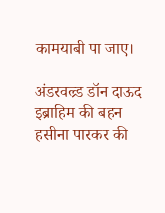कामयाबी पा जाए।

अंडरवल्र्ड डॉन दाऊद इब्राहिम की बहन हसीना पारकर की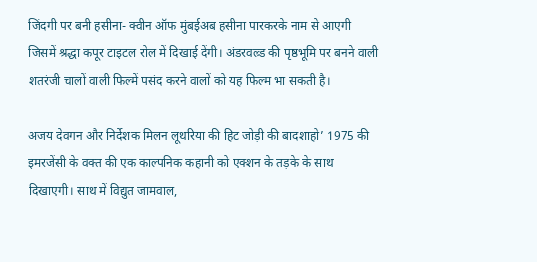जिंदगी पर बनी हसीना- क्वीन ऑफ मुंबईअब हसीना पारकरके नाम से आएगी जिसमें श्रद्धा कपूर टाइटल रोल में दिखाई देंगी। अंडरवल्र्ड की पृष्ठभूमि पर बनने वाली शतरंजी चालों वाली फिल्में पसंद करने वालों को यह फिल्म भा सकती है।

अजय देवगन और निर्देशक मिलन लूथरिया की हिट जोड़ी की बादशाहो’ 1975 की इमरजेंसी के वक्त की एक काल्पनिक कहानी को एक्शन के तड़के के साथ दिखाएगी। साथ में विद्युत जामवाल,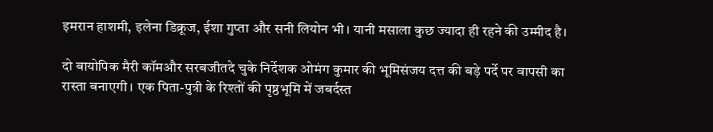इमरान हाशमी, इलेना डिक्रूज, ईशा गुप्ता और सनी लियोन भी। यानी मसाला कुछ ज्यादा ही रहने की उम्मीद है।

दो बायोपिक मैरी कॉमऔर सरबजीतदे चुके निर्देशक ओमंग कुमार की भूमिसंजय दत्त की बड़े पर्दे पर वापसी का रास्ता बनाएगी। एक पिता-पुत्री के रिश्तों की पृष्ठभूमि में जबर्दस्त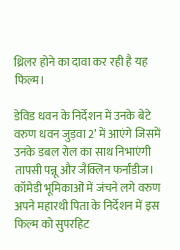थ्रिलर होने का दावा कर रही है यह फिल्म।

डेविड धवन के निर्देशन में उनके बेटे वरुण धवन जुड़वा 2’ में आएंगे जिसमें उनके डबल रोल का साथ निभाएंगी तापसी पन्नू और जैक्लिन फर्नांडीज। कॉमेडी भूमिकाओं में जंचने लगे वरुण अपने महारथी पिता के निर्देशन में इस फिल्म को सुपरहिट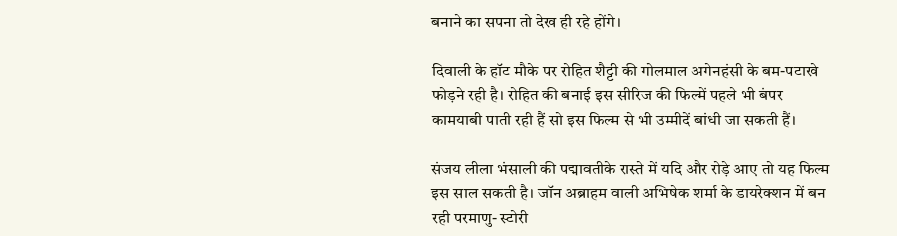बनाने का सपना तो देख ही रहे होंगे।

दिवाली के हॉट मौके पर रोहित शैट्टी की गोलमाल अगेनहंसी के बम-पटाखे फोड़ने रही है। रोहित की बनाई इस सीरिज की फिल्में पहले भी बंपर कामयाबी पाती रही हैं सो इस फिल्म से भी उम्मीदें बांधी जा सकती हैं।

संजय लीला भंसाली की पद्मावतीके रास्ते में यदि और रोड़े आए तो यह फिल्म इस साल सकती है। जॉन अब्राहम वाली अभिषेक शर्मा के डायरेक्शन में बन रही परमाणु- स्टोरी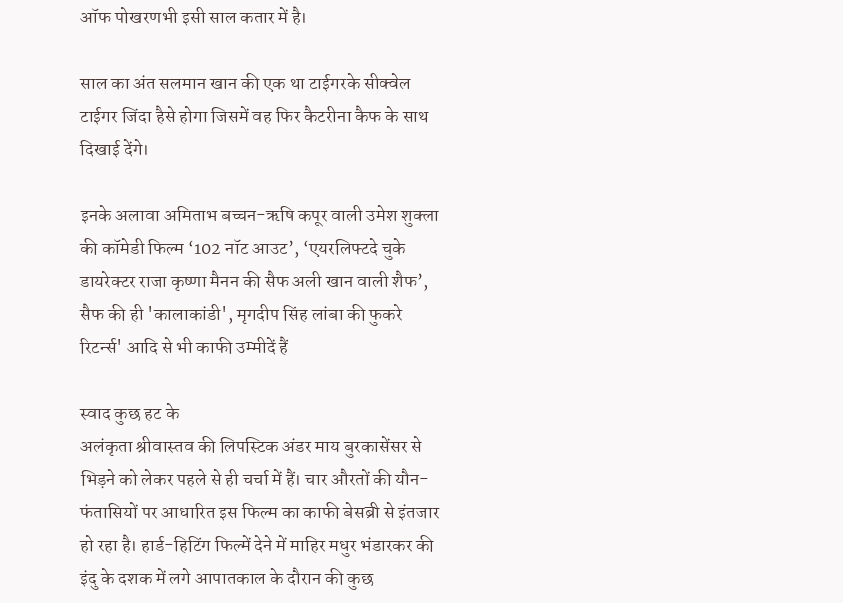ऑफ पोखरणभी इसी साल कतार में है।

साल का अंत सलमान खान की एक था टाईगरके सीक्वेल टाईगर जिंदा हैसे होगा जिसमें वह फिर कैटरीना कैफ के साथ दिखाई देंगे।

इनके अलावा अमिताभ बच्चन-ऋषि कपूर वाली उमेश शुक्ला की कॉमेडी फिल्म ‘102 नॉट आउट’, ‘एयरलिफ्टदे चुके डायरेक्टर राजा कृष्णा मैनन की सैफ अली खान वाली शैफ’, सैफ की ही 'कालाकांडी', मृगदीप सिंह लांबा की फुकरे रिटर्न्स' आदि से भी काफी उम्मीदें हैं

स्वाद कुछ हट के
अलंकृता श्रीवास्तव की लिपस्टिक अंडर माय बुरकासेंसर से भिड़ने को लेकर पहले से ही चर्चा में हैं। चार औरतों की यौन-फंतासियों पर आधारित इस फिल्म का काफी बेसब्री से इंतजार हो रहा है। हार्ड-हिटिंग फिल्में देने में माहिर मधुर भंडारकर की इंदु के दशक में लगे आपातकाल के दौरान की कुछ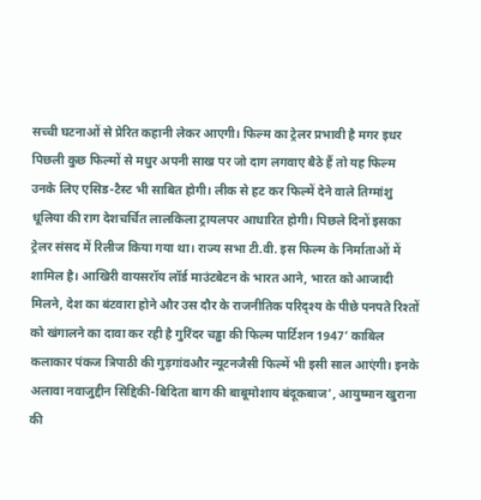सच्ची घटनाओं से प्रेरित कहानी लेकर आएगी। फिल्म का ट्रेलर प्रभावी है मगर इधर पिछली कुछ फिल्मों से मधुर अपनी साख पर जो दाग लगवाए बैठे हैं तो यह फिल्म उनके लिए एसिड-टैस्ट भी साबित होगी। लीक से हट कर फिल्में देने वाले तिग्मांशु धूलिया की राग देशचर्चित लालकिला ट्रायलपर आधारित होगी। पिछले दिनों इसका ट्रेलर संसद में रिलीज किया गया था। राज्य सभा टी.वी. इस फिल्म के निर्माताओं में शामिल है। आखिरी वायसरॉय लॉर्ड माउंटबेटन के भारत आने, भारत को आजादी मिलने, देश का बंटवारा होने और उस दौर के राजनीतिक परिद्श्य के पीछे पनपते रिश्तों को खंगालने का दावा कर रही है गुरिंदर चड्ढा की फिल्म पार्टिशन 1947’ काबिल कलाकार पंकज त्रिपाठी की गुड़गांवऔर न्यूटनजैसी फिल्में भी इसी साल आएंगी। इनके अलावा नवाजुद्दीन सिद्दिकी-बिदिता बाग की बाबूमोशाय बंदूकबाज’, आयुष्मान खुराना की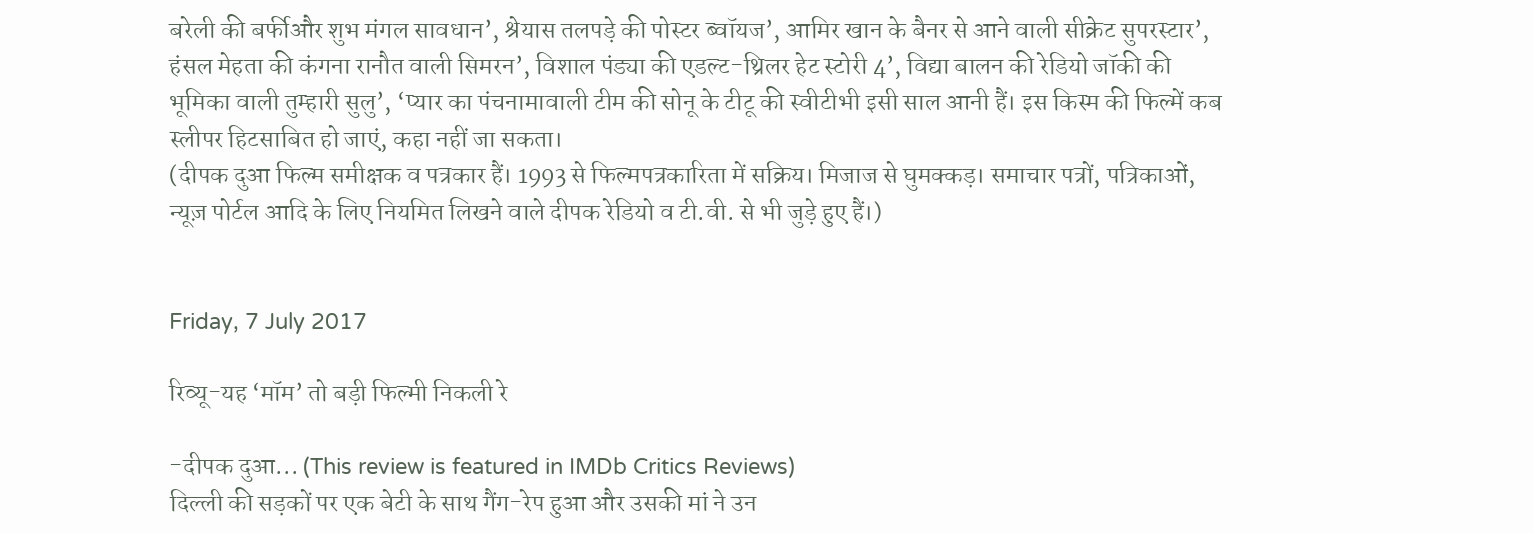बरेली की बर्फीऔर शुभ मंगल सावधान’, श्रेयास तलपड़े की पोस्टर ब्वॉयज’, आमिर खान के बैनर से आने वाली सीक्रेट सुपरस्टार’, हंसल मेहता की कंगना रानौत वाली सिमरन’, विशाल पंड्या की एडल्ट-थ्रिलर हेट स्टोरी 4’, विद्या बालन की रेडियो जॉकी की भूमिका वाली तुम्हारी सुलु’, ‘प्यार का पंचनामावाली टीम की सोनू के टीटू की स्वीटीभी इसी साल आनी हैं। इस किस्म की फिल्में कब स्लीपर हिटसाबित हो जाएं, कहा नहीं जा सकता।
(दीपक दुआ फिल्म समीक्षक व पत्रकार हैं। 1993 से फिल्मपत्रकारिता में सक्रिय। मिजाज से घुमक्कड़। समाचार पत्रों, पत्रिकाओं, न्यूज़ पोर्टल आदि के लिए नियमित लिखने वाले दीपक रेडियो व टी.वी. से भी जुड़े हुए हैं।)


Friday, 7 July 2017

रिव्यू-यह ‘मॉम’ तो बड़ी फिल्मी निकली रे

-दीपक दुआ... (This review is featured in IMDb Critics Reviews)
दिल्ली की सड़कों पर एक बेटी के साथ गैंग-रेप हुआ और उसकी मां ने उन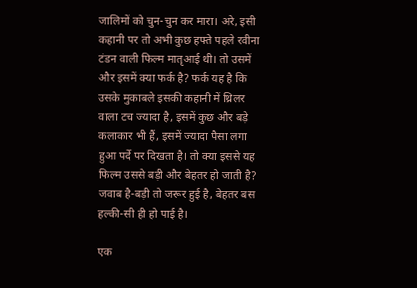जालिमों को चुन-चुन कर मारा। अरे, इसी कहानी पर तो अभी कुछ हफ्ते पहले रवीना टंडन वाली फिल्म मातृआई थी। तो उसमें और इसमें क्या फर्क है? फर्क यह है कि उसके मुकाबले इसकी कहानी में थ्रिलर वाला टच ज्यादा है, इसमें कुछ और बड़े कलाकार भी हैं, इसमें ज्यादा पैसा लगा हुआ पर्दे पर दिखता है। तो क्या इससे यह फिल्म उससे बड़ी और बेहतर हो जाती है? जवाब है-बड़ी तो जरूर हुई है, बेहतर बस हल्की-सी ही हो पाई है।

एक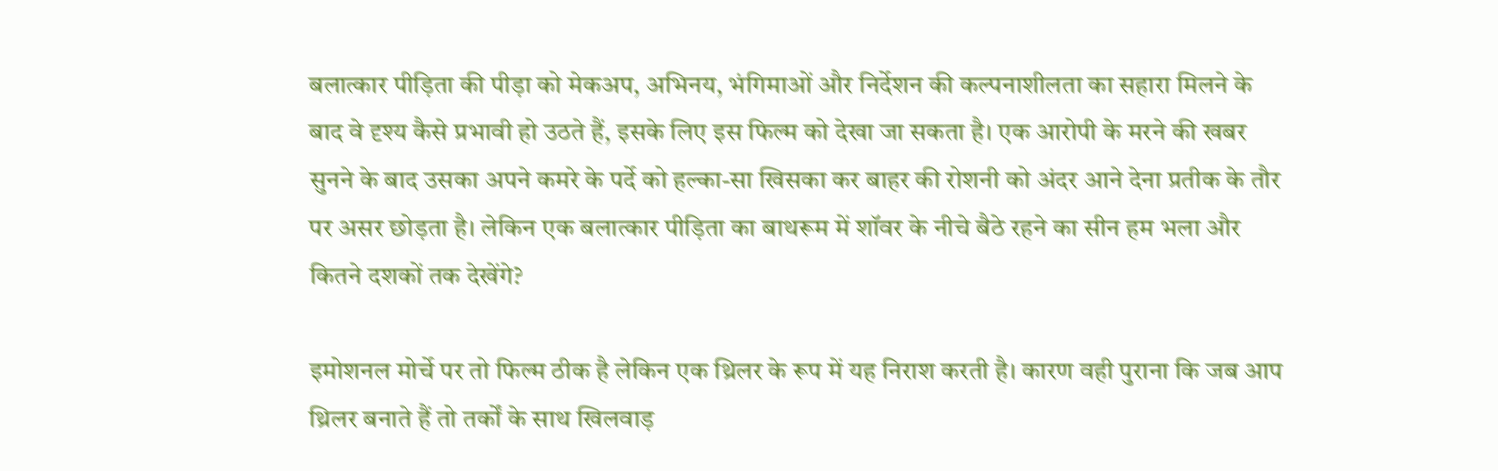बलात्कार पीड़िता की पीड़ा को मेकअप, अभिनय, भंगिमाओं और निर्देशन की कल्पनाशीलता का सहारा मिलने के बाद वे दृश्य कैसे प्रभावी हो उठते हैं, इसके लिए इस फिल्म को देखा जा सकता है। एक आरोपी के मरने की खबर सुनने के बाद उसका अपने कमरे के पर्दे को हल्का-सा खिसका कर बाहर की रोशनी को अंदर आने देना प्रतीक के तौर पर असर छोड़ता है। लेकिन एक बलात्कार पीड़िता का बाथरूम में शॉवर के नीचे बैठे रहने का सीन हम भला और कितने दशकों तक देखेंगे?

इमोशनल मोर्चे पर तो फिल्म ठीक है लेकिन एक थ्रिलर के रूप में यह निराश करती है। कारण वही पुराना कि जब आप थ्रिलर बनाते हैं तो तर्कों के साथ खिलवाड़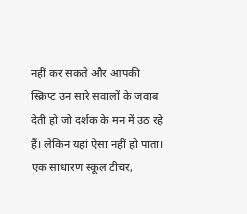नहीं कर सकते और आपकी स्क्रिप्ट उन सारे सवालों के जवाब देती हो जो दर्शक के मन में उठ रहे हैं। लेकिन यहां ऐसा नहीं हो पाता। एक साधारण स्कूल टीचर,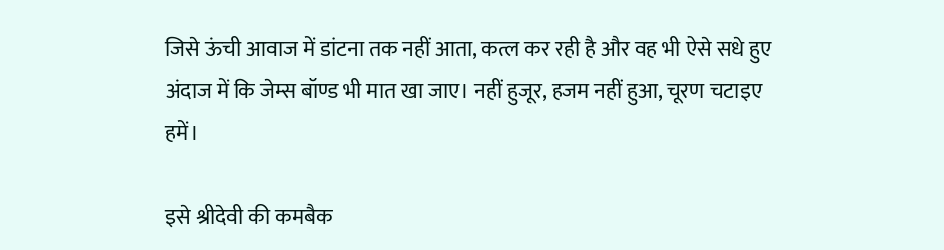जिसे ऊंची आवाज में डांटना तक नहीं आता, कत्ल कर रही है और वह भी ऐसे सधे हुए अंदाज में कि जेम्स बॉण्ड भी मात खा जाए। नहीं हुजूर, हजम नहीं हुआ, चूरण चटाइए हमें।

इसे श्रीदेवी की कमबैक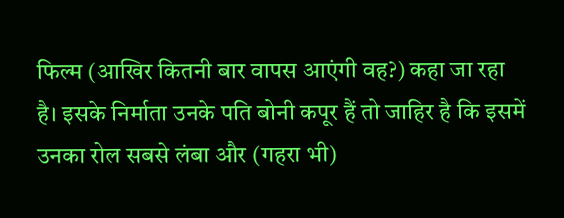फिल्म (आखिर कितनी बार वापस आएंगी वह?) कहा जा रहा है। इसके निर्माता उनके पति बोनी कपूर हैं तो जाहिर है कि इसमें उनका रोल सबसे लंबा और (गहरा भी)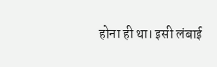होना ही था। इसी लंबाई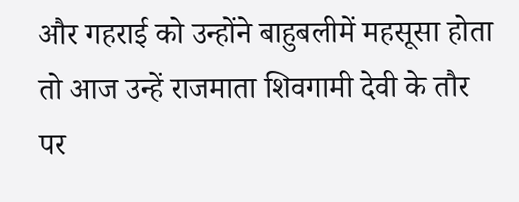और गहराई को उन्होंने बाहुबलीमें महसूसा होता तो आज उन्हें राजमाता शिवगामी देवी के तौर पर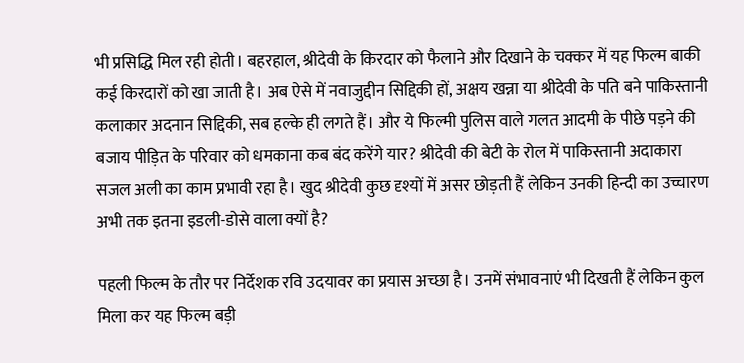भी प्रसिद्धि मिल रही होती। बहरहाल, श्रीदेवी के किरदार को फैलाने और दिखाने के चक्कर में यह फिल्म बाकी कई किरदारों को खा जाती है। अब ऐसे में नवाजुद्दीन सिद्दिकी हों, अक्षय खन्ना या श्रीदेवी के पति बने पाकिस्तानी कलाकार अदनान सिद्दिकी, सब हल्के ही लगते हैं। और ये फिल्मी पुलिस वाले गलत आदमी के पीछे पड़ने की बजाय पीड़ित के परिवार को धमकाना कब बंद करेंगे यार? श्रीदेवी की बेटी के रोल में पाकिस्तानी अदाकारा सजल अली का काम प्रभावी रहा है। खुद श्रीदेवी कुछ दृश्यों में असर छोड़ती हैं लेकिन उनकी हिन्दी का उच्चारण अभी तक इतना इडली-डोसे वाला क्यों है?

पहली फिल्म के तौर पर निर्देशक रवि उदयावर का प्रयास अच्छा है। उनमें संभावनाएं भी दिखती हैं लेकिन कुल मिला कर यह फिल्म बड़ी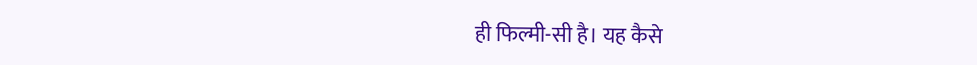ही फिल्मी-सी है। यह कैसे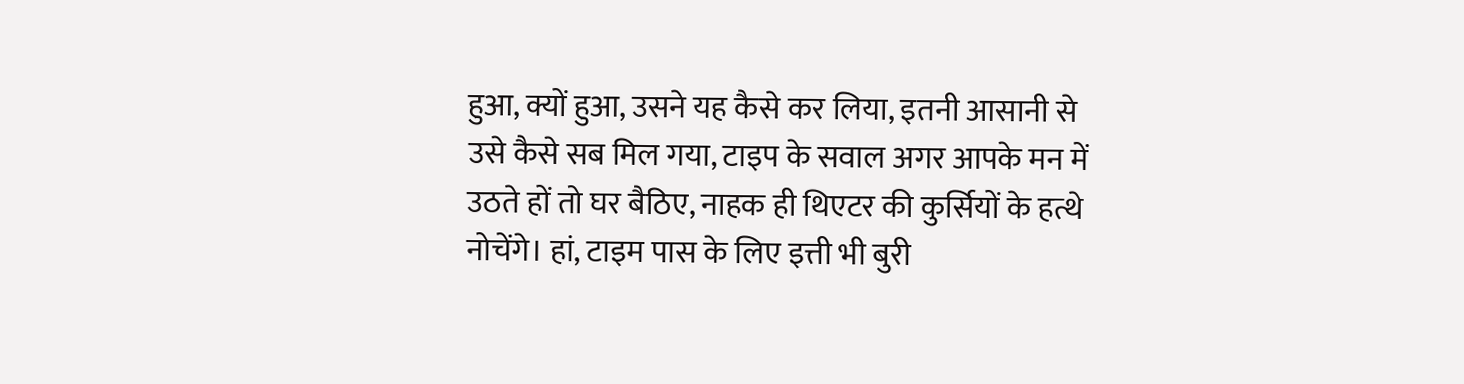हुआ, क्यों हुआ, उसने यह कैसे कर लिया, इतनी आसानी से उसे कैसे सब मिल गया, टाइप के सवाल अगर आपके मन में उठते हों तो घर बैठिए, नाहक ही थिएटर की कुर्सियों के हत्थे नोचेंगे। हां, टाइम पास के लिए इत्ती भी बुरी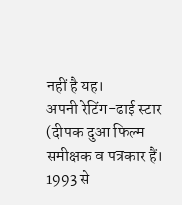नहीं है यह।
अपनी रेटिंग-ढाई स्टार
(दीपक दुआ फिल्म समीक्षक व पत्रकार हैं। 1993 से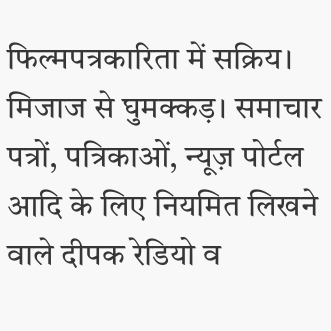फिल्मपत्रकारिता में सक्रिय। मिजाज से घुमक्कड़। समाचार पत्रों, पत्रिकाओं, न्यूज़ पोर्टल आदि के लिए नियमित लिखने वाले दीपक रेडियो व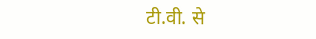टी.वी. से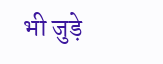भी जुड़े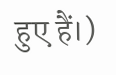हुए हैं।)